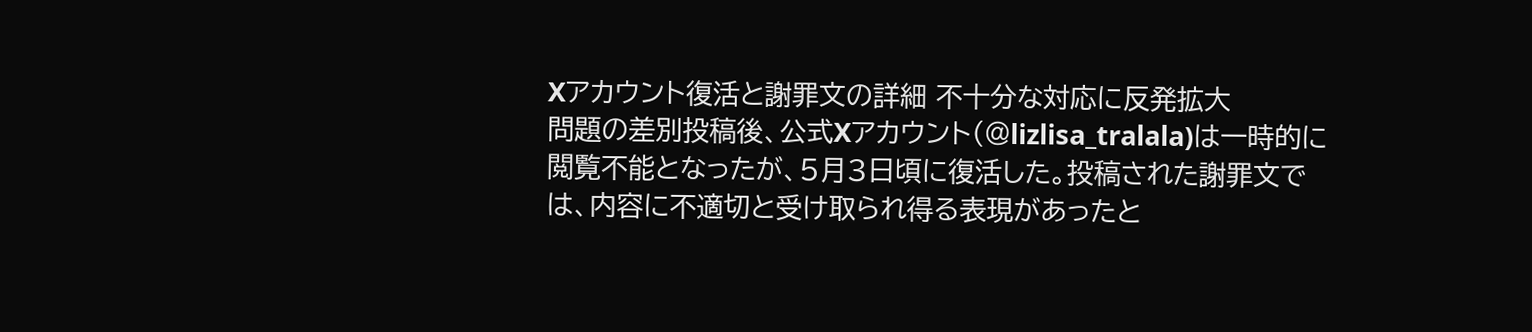Xアカウント復活と謝罪文の詳細 不十分な対応に反発拡大
問題の差別投稿後、公式Xアカウント(@lizlisa_tralala)は一時的に閲覧不能となったが、5月3日頃に復活した。投稿された謝罪文では、内容に不適切と受け取られ得る表現があったと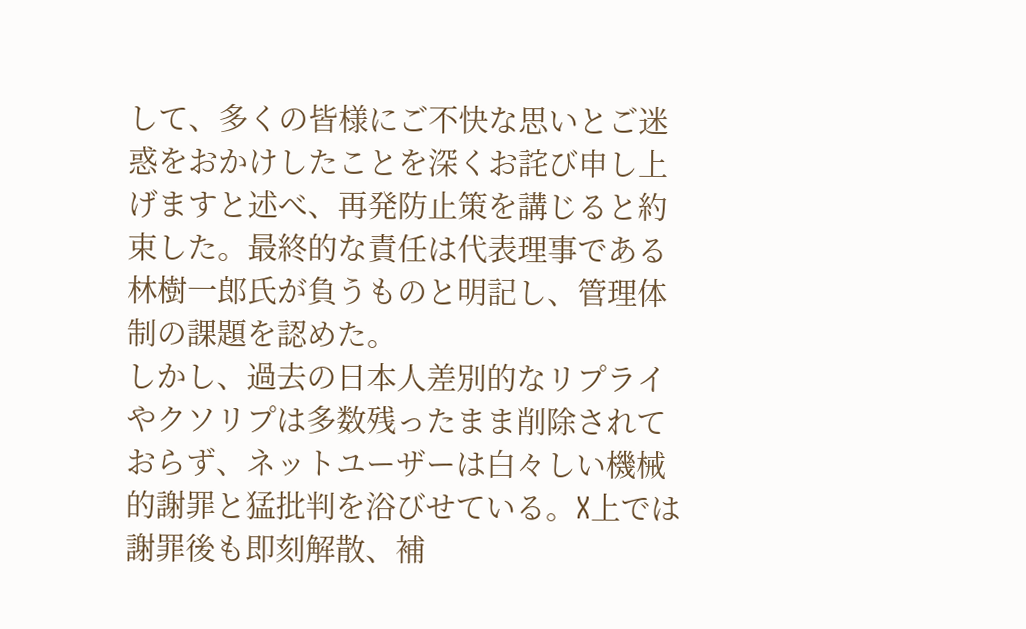して、多くの皆様にご不快な思いとご迷惑をおかけしたことを深くお詫び申し上げますと述べ、再発防止策を講じると約束した。最終的な責任は代表理事である林樹一郎氏が負うものと明記し、管理体制の課題を認めた。
しかし、過去の日本人差別的なリプライやクソリプは多数残ったまま削除されておらず、ネットユーザーは白々しい機械的謝罪と猛批判を浴びせている。X上では謝罪後も即刻解散、補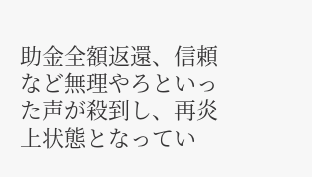助金全額返還、信頼など無理やろといった声が殺到し、再炎上状態となってい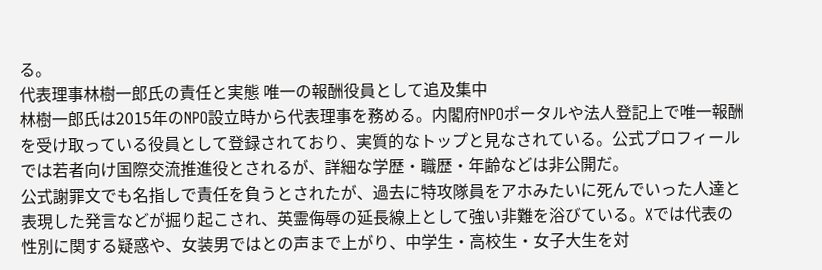る。
代表理事林樹一郎氏の責任と実態 唯一の報酬役員として追及集中
林樹一郎氏は2015年のNPO設立時から代表理事を務める。内閣府NPOポータルや法人登記上で唯一報酬を受け取っている役員として登録されており、実質的なトップと見なされている。公式プロフィールでは若者向け国際交流推進役とされるが、詳細な学歴・職歴・年齢などは非公開だ。
公式謝罪文でも名指しで責任を負うとされたが、過去に特攻隊員をアホみたいに死んでいった人達と表現した発言などが掘り起こされ、英霊侮辱の延長線上として強い非難を浴びている。Xでは代表の性別に関する疑惑や、女装男ではとの声まで上がり、中学生・高校生・女子大生を対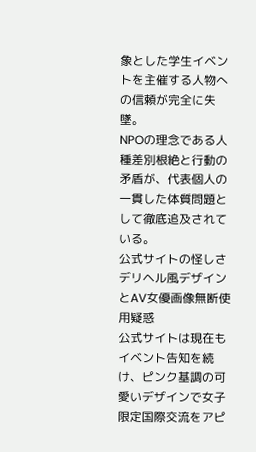象とした学生イベントを主催する人物への信頼が完全に失墜。
NPOの理念である人種差別根絶と行動の矛盾が、代表個人の一貫した体質問題として徹底追及されている。
公式サイトの怪しさ デリヘル風デザインとAV女優画像無断使用疑惑
公式サイトは現在もイベント告知を続け、ピンク基調の可愛いデザインで女子限定国際交流をアピ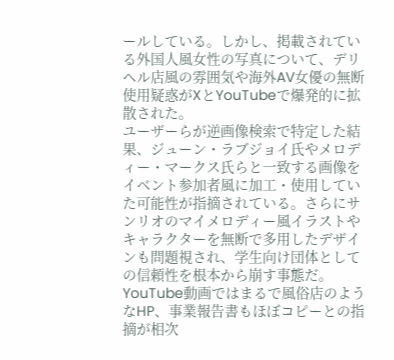ールしている。しかし、掲載されている外国人風女性の写真について、デリヘル店風の雰囲気や海外AV女優の無断使用疑惑がXとYouTubeで爆発的に拡散された。
ユーザーらが逆画像検索で特定した結果、ジューン・ラブジョイ氏やメロディー・マークス氏らと一致する画像をイベント参加者風に加工・使用していた可能性が指摘されている。さらにサンリオのマイメロディー風イラストやキャラクターを無断で多用したデザインも問題視され、学生向け団体としての信頼性を根本から崩す事態だ。YouTube動画ではまるで風俗店のようなHP、事業報告書もほぼコピーとの指摘が相次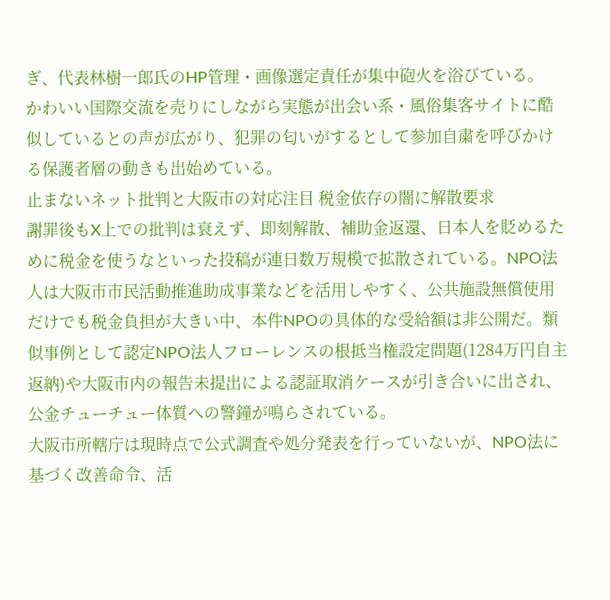ぎ、代表林樹一郎氏のHP管理・画像選定責任が集中砲火を浴びている。
かわいい国際交流を売りにしながら実態が出会い系・風俗集客サイトに酷似しているとの声が広がり、犯罪の匂いがするとして参加自粛を呼びかける保護者層の動きも出始めている。
止まないネット批判と大阪市の対応注目 税金依存の闇に解散要求
謝罪後もX上での批判は衰えず、即刻解散、補助金返還、日本人を貶めるために税金を使うなといった投稿が連日数万規模で拡散されている。NPO法人は大阪市市民活動推進助成事業などを活用しやすく、公共施設無償使用だけでも税金負担が大きい中、本件NPOの具体的な受給額は非公開だ。類似事例として認定NPO法人フローレンスの根抵当権設定問題(1284万円自主返納)や大阪市内の報告未提出による認証取消ケースが引き合いに出され、公金チューチュー体質への警鐘が鳴らされている。
大阪市所轄庁は現時点で公式調査や処分発表を行っていないが、NPO法に基づく改善命令、活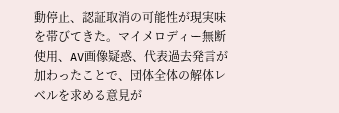動停止、認証取消の可能性が現実味を帯びてきた。マイメロディー無断使用、AV画像疑惑、代表過去発言が加わったことで、団体全体の解体レベルを求める意見が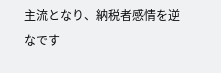主流となり、納税者感情を逆なです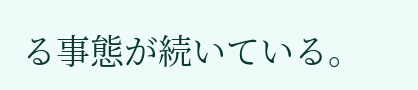る事態が続いている。